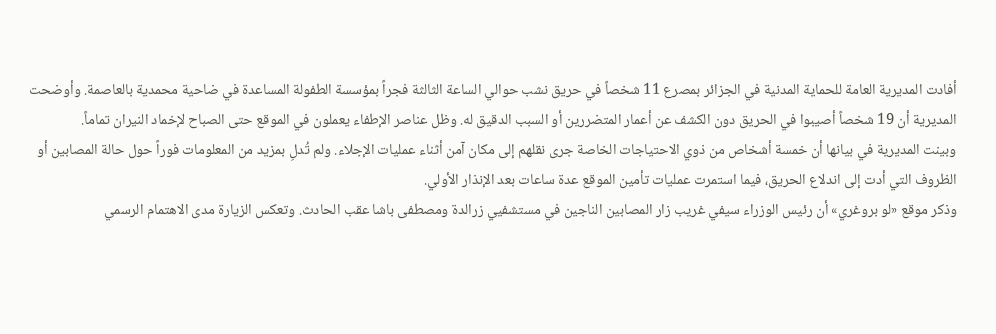أفادت المديرية العامة للحماية المدنية في الجزائر بمصرع 11 شخصاً في حريق نشب حوالي الساعة الثالثة فجراً بمؤسسة الطفولة المساعدة في ضاحية محمدية بالعاصمة. وأوضحت المديرية أن 19 شخصاً أصيبوا في الحريق دون الكشف عن أعمار المتضررين أو السبب الدقيق له. وظل عناصر الإطفاء يعملون في الموقع حتى الصباح لإخماد النيران تماماً.
وبينت المديرية في بيانها أن خمسة أشخاص من ذوي الاحتياجات الخاصة جرى نقلهم إلى مكان آمن أثناء عمليات الإجلاء. ولم تُدلِ بمزيد من المعلومات فوراً حول حالة المصابين أو الظروف التي أدت إلى اندلاع الحريق، فيما استمرت عمليات تأمين الموقع عدة ساعات بعد الإنذار الأولي.
وذكر موقع «لو بروغري» أن رئيس الوزراء سيفي غريب زار المصابين الناجين في مستشفيي زرالدة ومصطفى باشا عقب الحادث. وتعكس الزيارة مدى الاهتمام الرسمي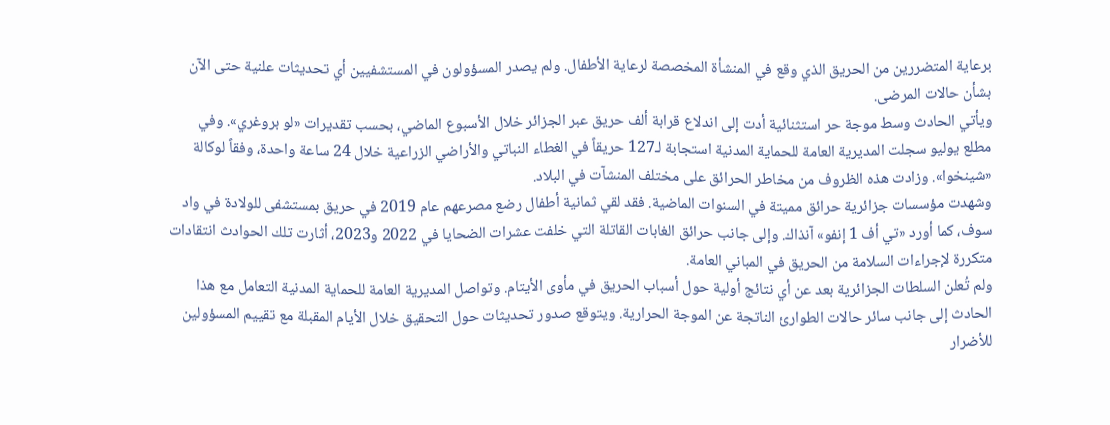برعاية المتضررين من الحريق الذي وقع في المنشأة المخصصة لرعاية الأطفال. ولم يصدر المسؤولون في المستشفيين أي تحديثات علنية حتى الآن بشأن حالات المرضى.
ويأتي الحادث وسط موجة حر استثنائية أدت إلى اندلاع قرابة ألف حريق عبر الجزائر خلال الأسبوع الماضي، بحسب تقديرات «لو بروغري». وفي مطلع يوليو سجلت المديرية العامة للحماية المدنية استجابة لـ127 حريقاً في الغطاء النباتي والأراضي الزراعية خلال 24 ساعة واحدة، وفقاً لوكالة «شينخوا». وزادت هذه الظروف من مخاطر الحرائق على مختلف المنشآت في البلاد.
وشهدت مؤسسات جزائرية حرائق مميتة في السنوات الماضية. فقد لقي ثمانية أطفال رضع مصرعهم عام 2019 في حريق بمستشفى للولادة في واد سوف، كما أورد «تي أف 1 إنفو» آنذاك. وإلى جانب حرائق الغابات القاتلة التي خلفت عشرات الضحايا في 2022 و2023، أثارت تلك الحوادث انتقادات متكررة لإجراءات السلامة من الحريق في المباني العامة.
ولم تُعلن السلطات الجزائرية بعد عن أي نتائج أولية حول أسباب الحريق في مأوى الأيتام. وتواصل المديرية العامة للحماية المدنية التعامل مع هذا الحادث إلى جانب سائر حالات الطوارئ الناتجة عن الموجة الحرارية. ويتوقع صدور تحديثات حول التحقيق خلال الأيام المقبلة مع تقييم المسؤولين للأضرار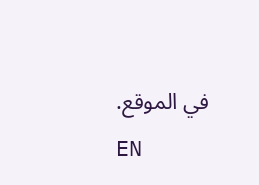في الموقع.
EN